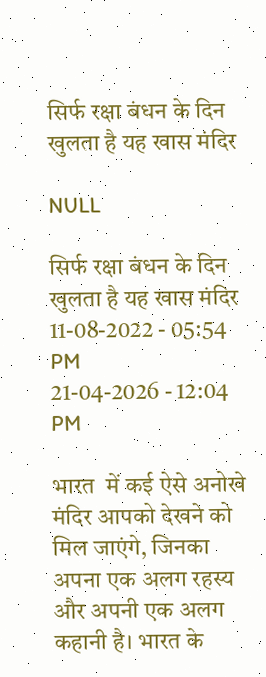सिर्फ रक्षा बंधन के दिन खुलता है यह खास मंदिर

NULL

सिर्फ रक्षा बंधन के दिन खुलता है यह खास मंदिर
11-08-2022 - 05:54 PM
21-04-2026 - 12:04 PM

भारत  में कई ऐसे अनोखे मंदिर आपको देखने को मिल जाएंगे, जिनका अपना एक अलग रहस्य और अपनी एक अलग कहानी है। भारत के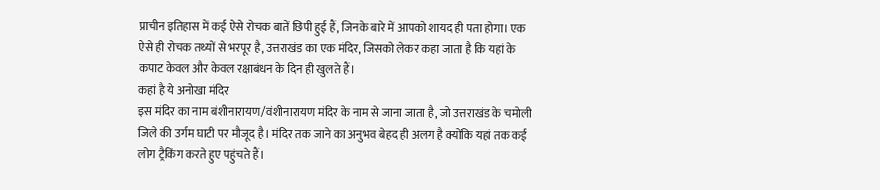प्राचीन इतिहास में कई ऐसे रोचक बातें छिपी हुई हैं, जिनके बारे में आपको शायद ही पता होगा। एक ऐसे ही रोचक तथ्यों से भरपूर है, उत्तराखंड का एक मंदिर, जिसको लेकर कहा जाता है कि यहां के कपाट केवल और केवल रक्षाबंधन के दिन ही खुलते हैं।
कहां है ये अनोखा मंदिर
इस मंदिर का नाम बंशीनारायण/वंशीनारायण मंदिर के नाम से जाना जाता है, जो उत्तराखंड के चमोली जिले की उर्गम घाटी पर मौजूद है। मंदिर तक जाने का अनुभव बेहद ही अलग है क्योंकि यहां तक कई लोग ट्रैकिंग करते हुए पहुंचते हैं।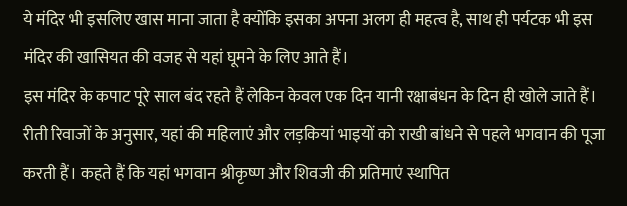ये मंदिर भी इसलिए खास माना जाता है क्योंकि इसका अपना अलग ही महत्व है, साथ ही पर्यटक भी इस मंदिर की खासियत की वजह से यहां घूमने के लिए आते हैं।
इस मंदिर के कपाट पूरे साल बंद रहते हैं लेकिन केवल एक दिन यानी रक्षाबंधन के दिन ही खोले जाते हैं। रीती रिवाजों के अनुसार, यहां की महिलाएं और लड़कियां भाइयों को राखी बांधने से पहले भगवान की पूजा करती हैं। कहते हैं कि यहां भगवान श्रीकृष्ण और शिवजी की प्रतिमाएं स्थापित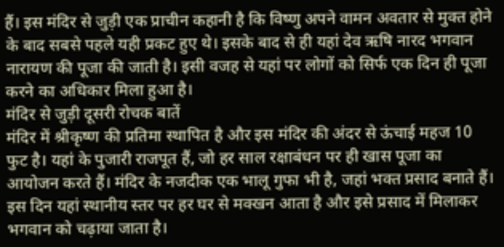हैं। इस मंदिर से जुड़ी एक प्राचीन कहानी है कि विष्णु अपने वामन अवतार से मुक्त होने के बाद सबसे पहले यही प्रकट हुए थे। इसके बाद से ही यहां देव ऋषि नारद भगवान नारायण की पूजा की जाती है। इसी वजह से यहां पर लोगों को सिर्फ एक दिन ही पूजा करने का अधिकार मिला हुआ है।
मंदिर से जुड़ी दूसरी रोचक बातें
मंदिर में श्रीकृष्ण की प्रतिमा स्थापित है और इस मंदिर की अंदर से ऊंचाई महज 10 फुट है। यहां के पुजारी राजपूत हैं, जो हर साल रक्षाबंधन पर ही खास पूजा का आयोजन करते हैं। मंदिर के नजदीक एक भालू गुफा भी है, जहां भक्त प्रसाद बनाते हैं। इस दिन यहां स्थानीय स्तर पर हर घर से मक्खन आता है और इसे प्रसाद में मिलाकर भगवान को चढ़ाया जाता है।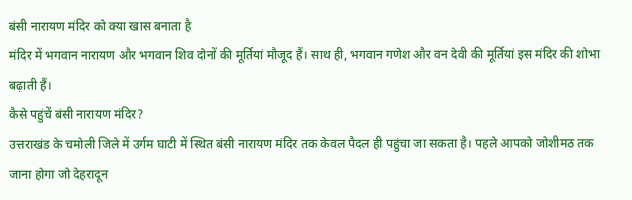बंसी नारायण मंदिर को क्या खास बनाता है
मंदिर में भगवान नारायण और भगवान शिव दोनों की मूर्तियां मौजूद हैं। साथ ही, भगवान गणेश और वन देवी की मूर्तियां इस मंदिर की शोभा बढ़ाती हैं।
कैसे पहुंचें बंसी नारायण मंदिर?
उत्तराखंड के चमोली जिले में उर्गम घाटी में स्थित बंसी नारायण मंदिर तक केवल पैदल ही पहुंचा जा सकता है। पहले आपको जोशीमठ तक जाना होगा जो देहरादून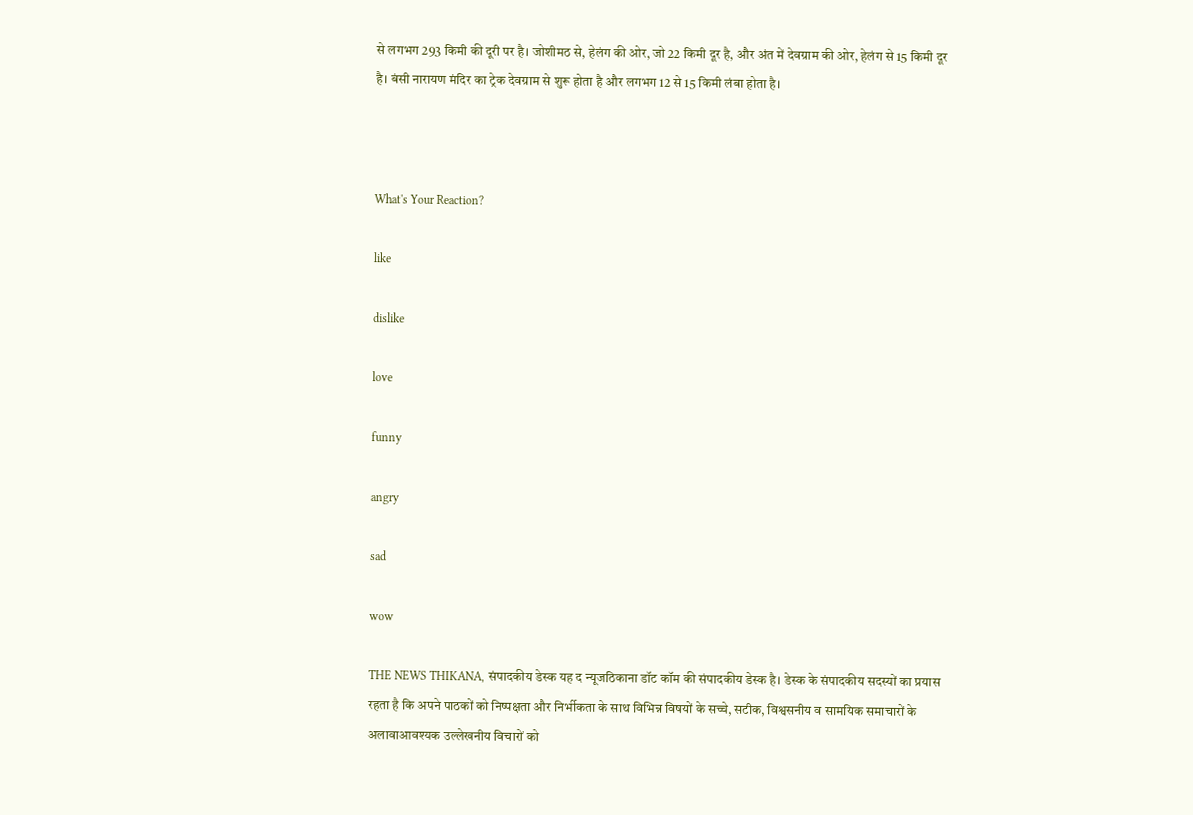से लगभग 293 किमी की दूरी पर है। जोशीमठ से, हेलंग की ओर, जो 22 किमी दूर है, और अंत में देवग्राम की ओर, हेलंग से 15 किमी दूर है। बंसी नारायण मंदिर का ट्रेक देवग्राम से शुरू होता है और लगभग 12 से 15 किमी लंबा होता है।



What's Your Reaction?

like

dislike

love

funny

angry

sad

wow

THE NEWS THIKANA, संपादकीय डेस्क यह द न्यूजठिकाना डॉट कॉम की संपादकीय डेस्क है। डेस्क के संपादकीय सदस्यों का प्रयास रहता है कि अपने पाठकों को निष्पक्षता और निर्भीकता के साथ विभिन्न विषयों के सच्चे, सटीक, विश्वसनीय व सामयिक समाचारों के अलावाआवश्यक उल्लेखनीय विचारों को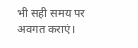भी सही समय पर अवगत कराएं।